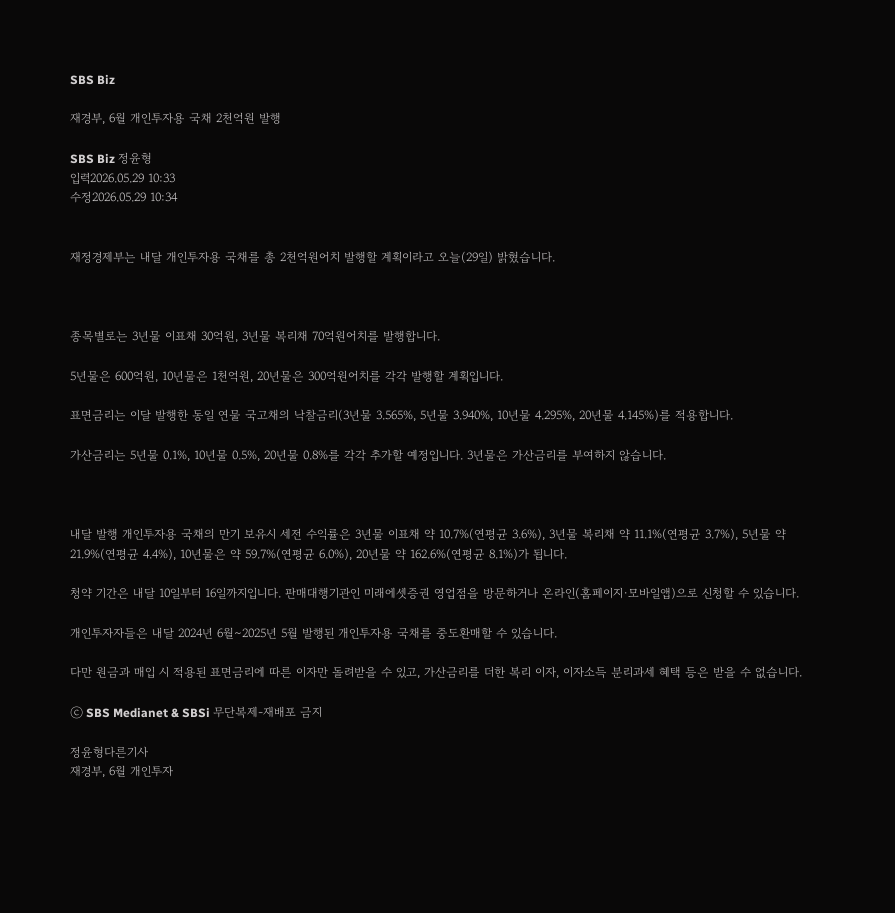SBS Biz

재경부, 6월 개인투자용 국채 2천억원 발행

SBS Biz 정윤형
입력2026.05.29 10:33
수정2026.05.29 10:34


재정경제부는 내달 개인투자용 국채를 총 2천억원어치 발행할 계획이라고 오늘(29일) 밝혔습니다.



종목별로는 3년물 이표채 30억원, 3년물 복리채 70억원어치를 발행합니다.

5년물은 600억원, 10년물은 1천억원, 20년물은 300억원어치를 각각 발행할 계획입니다.

표면금리는 이달 발행한 동일 연물 국고채의 낙찰금리(3년물 3.565%, 5년물 3.940%, 10년물 4.295%, 20년물 4.145%)를 적용합니다.

가산금리는 5년물 0.1%, 10년물 0.5%, 20년물 0.8%를 각각 추가할 예정입니다. 3년물은 가산금리를 부여하지 않습니다.



내달 발행 개인투자용 국채의 만기 보유시 세전 수익률은 3년물 이표채 약 10.7%(연평균 3.6%), 3년물 복리채 약 11.1%(연평균 3.7%), 5년물 약 21.9%(연평균 4.4%), 10년물은 약 59.7%(연평균 6.0%), 20년물 약 162.6%(연평균 8.1%)가 됩니다.

청약 기간은 내달 10일부터 16일까지입니다. 판매대행기관인 미래에셋증권 영업점을 방문하거나 온라인(홈페이지·모바일앱)으로 신청할 수 있습니다.

개인투자자들은 내달 2024년 6월∼2025년 5월 발행된 개인투자용 국채를 중도환매할 수 있습니다.

다만 원금과 매입 시 적용된 표면금리에 따른 이자만 돌려받을 수 있고, 가산금리를 더한 복리 이자, 이자소득 분리과세 혜택 등은 받을 수 없습니다.

ⓒ SBS Medianet & SBSi 무단복제-재배포 금지

정윤형다른기사
재경부, 6월 개인투자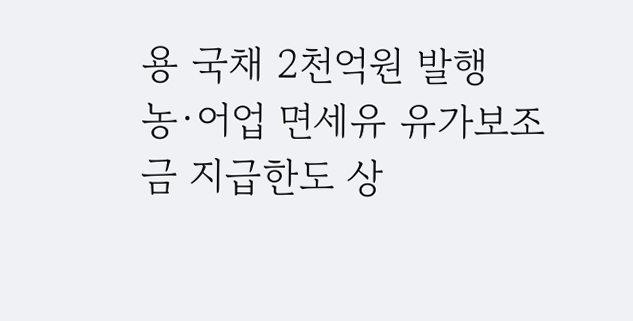용 국채 2천억원 발행
농·어업 면세유 유가보조금 지급한도 상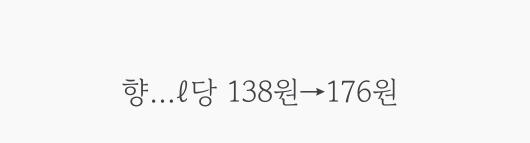향…ℓ당 138원→176원